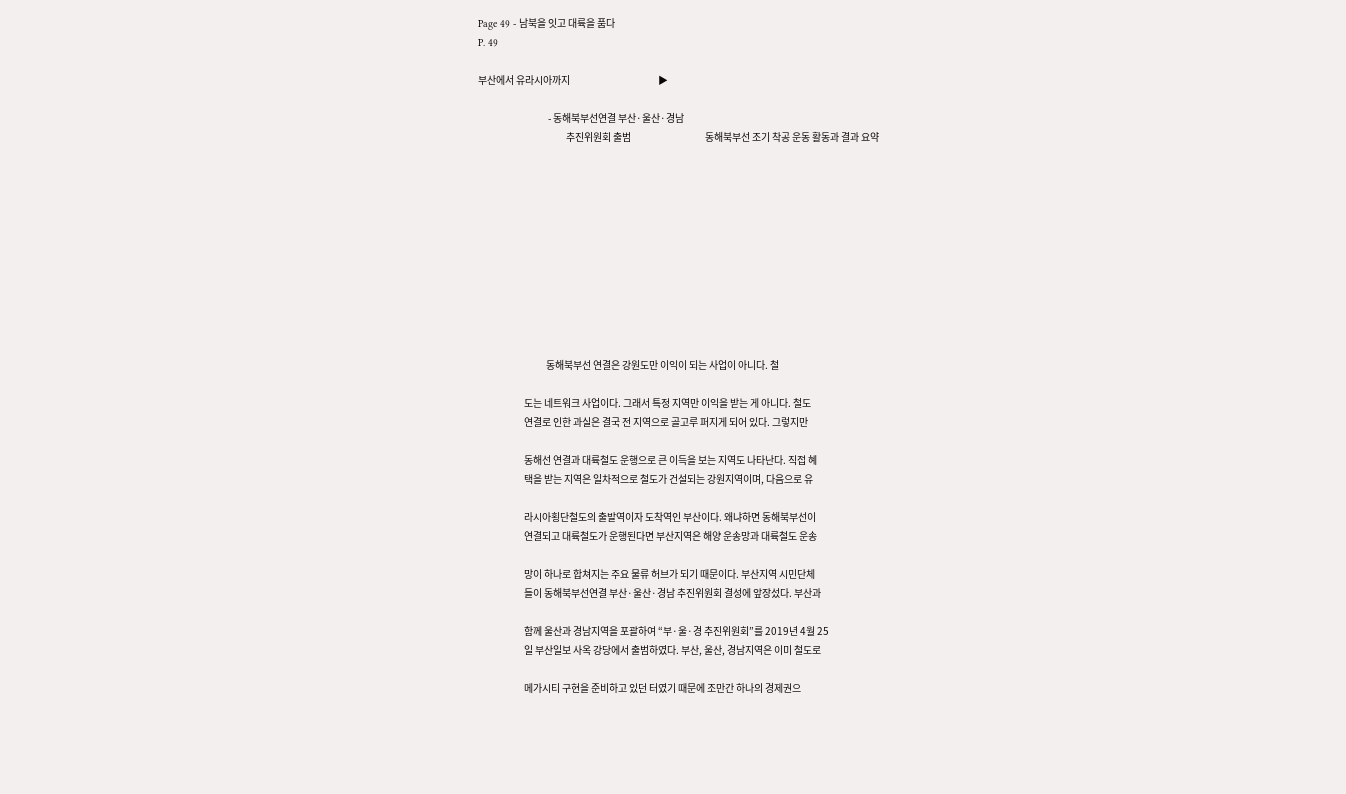Page 49 - 남북을 잇고 대륙을 품다
P. 49

부산에서 유라시아까지                                            ▶

                                   - 동해북부선연결 부산·울산·경남
                                            추진위원회 출범                                     동해북부선 조기 착공 운동 활동과 결과 요약











                                  동해북부선 연결은 강원도만 이익이 되는 사업이 아니다. 철

                       도는 네트워크 사업이다. 그래서 특정 지역만 이익을 받는 게 아니다. 철도
                       연결로 인한 과실은 결국 전 지역으로 골고루 퍼지게 되어 있다. 그렇지만

                       동해선 연결과 대륙철도 운행으로 큰 이득을 보는 지역도 나타난다. 직접 혜
                       택을 받는 지역은 일차적으로 철도가 건설되는 강원지역이며, 다음으로 유

                       라시아횡단철도의 출발역이자 도착역인 부산이다. 왜냐하면 동해북부선이
                       연결되고 대륙철도가 운행된다면 부산지역은 해양 운송망과 대륙철도 운송

                       망이 하나로 합쳐지는 주요 물류 허브가 되기 때문이다. 부산지역 시민단체
                       들이 동해북부선연결 부산·울산·경남 추진위원회 결성에 앞장섰다. 부산과

                       함께 울산과 경남지역을 포괄하여 “부·울·경 추진위원회”를 2019년 4월 25
                       일 부산일보 사옥 강당에서 출범하였다. 부산, 울산, 경남지역은 이미 철도로

                       메가시티 구현을 준비하고 있던 터였기 때문에 조만간 하나의 경제권으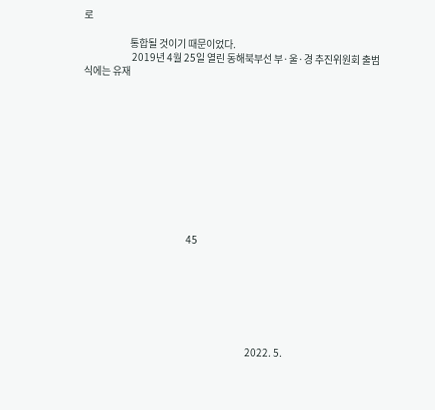로

                       통합될 것이기 때문이었다.
                        2019년 4월 25일 열린 동해북부선 부·울·경 추진위원회 출범식에는 유재











                                                    45







                                                                                  2022. 5.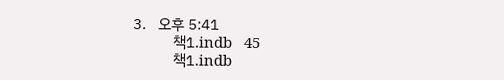3.   오후 5:41
          책1.indb   45
          책1.indb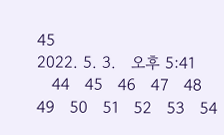45                                                          2022. 5. 3.   오후 5:41
   44   45   46   47   48   49   50   51   52   53   54